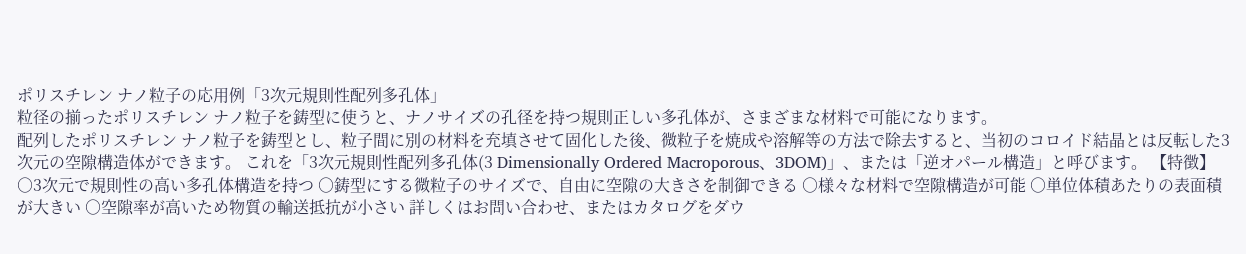ポリスチレン ナノ粒子の応用例「3次元規則性配列多孔体」
粒径の揃ったポリスチレン ナノ粒子を鋳型に使うと、ナノサイズの孔径を持つ規則正しい多孔体が、さまざまな材料で可能になります。
配列したポリスチレン ナノ粒子を鋳型とし、粒子間に別の材料を充填させて固化した後、微粒子を焼成や溶解等の方法で除去すると、当初のコロイド結晶とは反転した3次元の空隙構造体ができます。 これを「3次元規則性配列多孔体(3 Dimensionally Ordered Macroporous、3DOM)」、または「逆オパール構造」と呼びます。 【特徴】 ○3次元で規則性の高い多孔体構造を持つ ○鋳型にする微粒子のサイズで、自由に空隙の大きさを制御できる ○様々な材料で空隙構造が可能 ○単位体積あたりの表面積が大きい ○空隙率が高いため物質の輸送抵抗が小さい 詳しくはお問い合わせ、またはカタログをダウ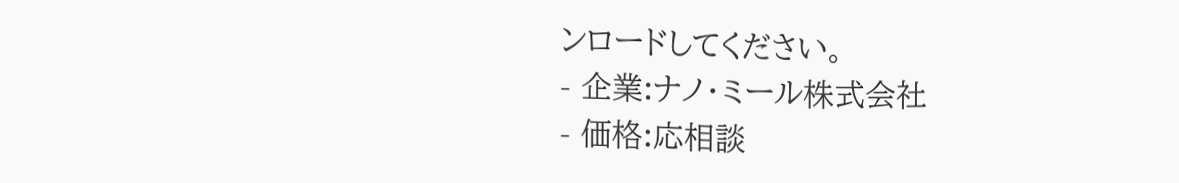ンロードしてください。
- 企業:ナノ・ミール株式会社
- 価格:応相談